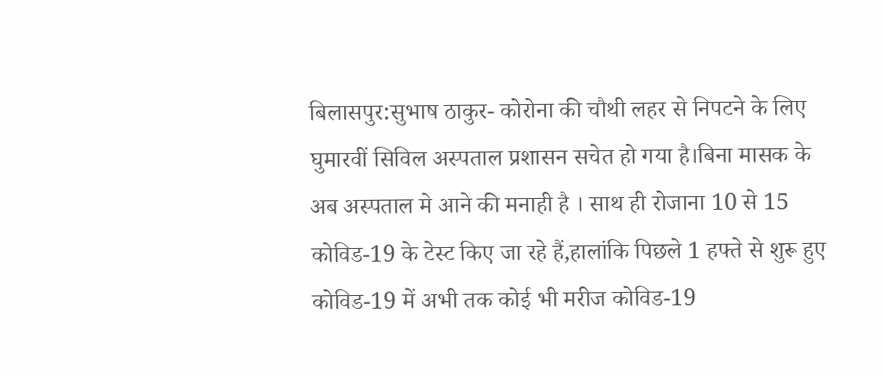बिलासपुर:सुभाष ठाकुर- कोरोना की चौथी लहर से निपटने के लिए घुमारवीं सिविल अस्पताल प्रशासन सचेत हो गया है।बिना मासक के अब अस्पताल मे आने की मनाही है । साथ ही रोजाना 10 से 15 कोविड-19 के टेस्ट किए जा रहे हैं,हालांकि पिछले 1 हफ्ते से शुरू हुए कोविड-19 में अभी तक कोई भी मरीज कोविड-19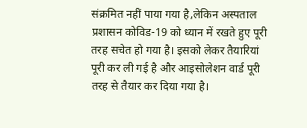संक्रमित नहीं पाया गया है,लेकिन अस्पताल प्रशासन कोविड-19 को ध्यान में रखते हुए पूरी तरह सचेत हो गया है। इसको लेकर तैयारियां पूरी कर ली गई है और आइसोलेशन वार्ड पूरी तरह से तैयार कर दिया गया है।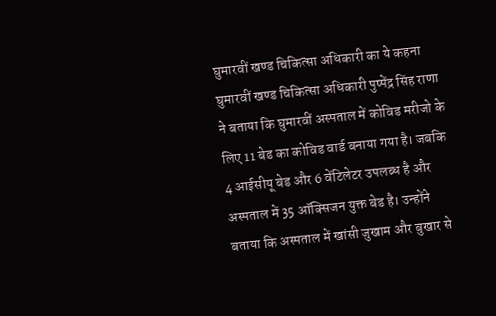घुमारवीं खण्ड चिकित्सा अधिकारी का ये कहना
घुमारवीं खण्ड चिकित्सा अधिकारी पुष्पेंद्र सिंह राणा ने बताया कि घुमारवीं अस्पताल में कोविड मरीजो के लिए 11 बेड का कोविड वार्ड बनाया गया है। जबकि 4 आईसीयू बेड और 6 वेंटिलेटर उपलब्ध है और अस्पताल में 35 ऑक्सिजन युक्त बेड है। उन्होंने बताया कि अस्पताल में खांसी जुखाम और बुखार से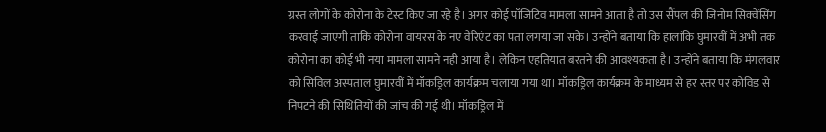ग्रस्त लोगों के कोरोना के टेस्ट किए जा रहे है। अगर कोई पॉजिटिव मामला सामने आता है तो उस सैंपल की जिनोम सिक्वेंसिंग करवाई जाएगी ताकि कोरोना वायरस के नए वेरिएंट का पता लगया जा सके। उन्होंने बताया कि हालांकि घुमारवीं में अभी तक कोरोना का कोई भी नया मामला सामने नही आया है। लेकिन एहतियात बरतने की आवश्यकता है। उन्होंने बताया कि मंगलवार को सिविल अस्पताल घुमारवीं में मॉकड्रिल कार्यक्रम चलाया गया था। मॉकड्रिल कार्यक्रम के माध्यम से हर स्तर पर कोविड से निपटने की सिथितियों की जांच की गई थी। मॉकड्रिल में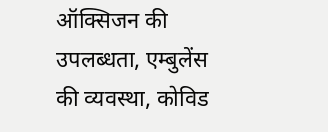ऑक्सिजन की उपलब्धता, एम्बुलेंस की व्यवस्था, कोविड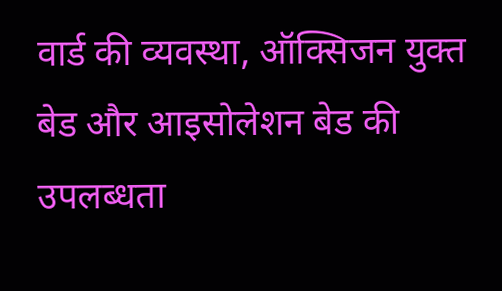वार्ड की व्यवस्था, ऑक्सिजन युक्त बेड और आइसोलेशन बेड की उपलब्धता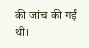की जांच की गईं थी।